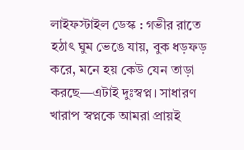লাইফস্টাইল ডেস্ক : গভীর রাতে হঠাৎ ঘুম ভেঙে যায়, বুক ধড়ফড় করে, মনে হয় কেউ যেন তাড়া করছে—এটাই দুঃস্বপ্ন। সাধারণ খারাপ স্বপ্নকে আমরা প্রায়ই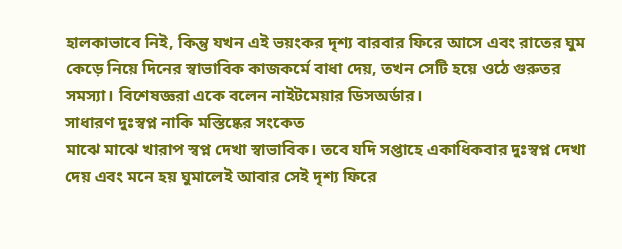হালকাভাবে নিই, কিন্তু যখন এই ভয়ংকর দৃশ্য বারবার ফিরে আসে এবং রাতের ঘুম কেড়ে নিয়ে দিনের স্বাভাবিক কাজকর্মে বাধা দেয়, তখন সেটি হয়ে ওঠে গুরুতর সমস্যা। বিশেষজ্ঞরা একে বলেন নাইটমেয়ার ডিসঅর্ডার।
সাধারণ দুঃস্বপ্ন নাকি মস্তিষ্কের সংকেত
মাঝে মাঝে খারাপ স্বপ্ন দেখা স্বাভাবিক। তবে যদি সপ্তাহে একাধিকবার দুঃস্বপ্ন দেখা দেয় এবং মনে হয় ঘুমালেই আবার সেই দৃশ্য ফিরে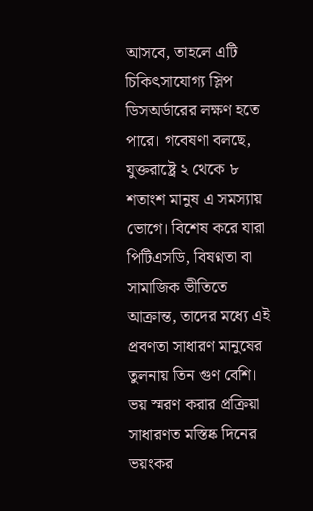আসবে, তাহলে এটি চিকিৎসাযোগ্য স্লিপ ডিসঅর্ডারের লক্ষণ হতে পারে। গবেষণা বলছে, যুক্তরাষ্ট্রে ২ থেকে ৮ শতাংশ মানুষ এ সমস্যায় ভোগে। বিশেষ করে যারা পিটিএসডি, বিষণ্নতা বা সামাজিক ভীতিতে আক্রান্ত, তাদের মধ্যে এই প্রবণতা সাধারণ মানুষের তুলনায় তিন গুণ বেশি।
ভয় স্মরণ করার প্রক্রিয়া
সাধারণত মস্তিষ্ক দিনের ভয়ংকর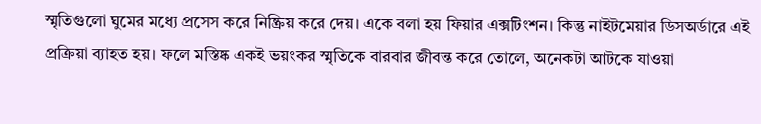স্মৃতিগুলো ঘুমের মধ্যে প্রসেস করে নিষ্ক্রিয় করে দেয়। একে বলা হয় ফিয়ার এক্সটিংশন। কিন্তু নাইটমেয়ার ডিসঅর্ডারে এই প্রক্রিয়া ব্যাহত হয়। ফলে মস্তিষ্ক একই ভয়ংকর স্মৃতিকে বারবার জীবন্ত করে তোলে, অনেকটা আটকে যাওয়া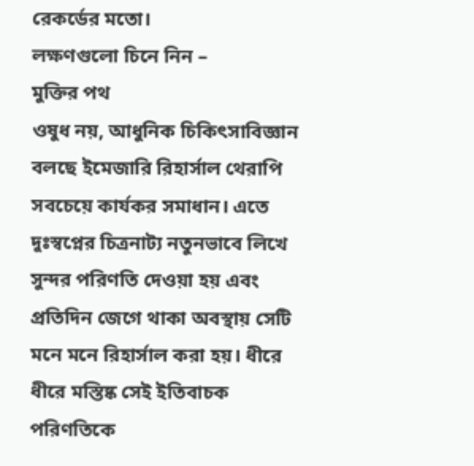রেকর্ডের মতো।
লক্ষণগুলো চিনে নিন –
মুক্তির পথ
ওষুধ নয়, আধুনিক চিকিৎসাবিজ্ঞান বলছে ইমেজারি রিহার্সাল থেরাপি সবচেয়ে কার্যকর সমাধান। এতে দুঃস্বপ্নের চিত্রনাট্য নতুনভাবে লিখে সুন্দর পরিণতি দেওয়া হয় এবং প্রতিদিন জেগে থাকা অবস্থায় সেটি মনে মনে রিহার্সাল করা হয়। ধীরে ধীরে মস্তিষ্ক সেই ইতিবাচক পরিণতিকে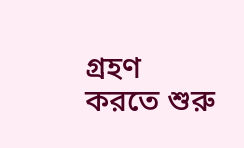গ্রহণ করতে শুরু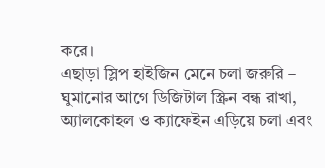করে।
এছাড়া স্লিপ হাইজিন মেনে চলা জরুরি – ঘুমানোর আগে ডিজিটাল স্ক্রিন বন্ধ রাখা, অ্যালকোহল ও ক্যাফেইন এড়িয়ে চলা এবং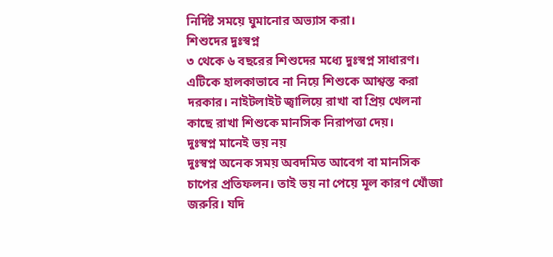নির্দিষ্ট সময়ে ঘুমানোর অভ্যাস করা।
শিশুদের দুঃস্বপ্ন
৩ থেকে ৬ বছরের শিশুদের মধ্যে দুঃস্বপ্ন সাধারণ। এটিকে হালকাভাবে না নিয়ে শিশুকে আশ্বস্ত করা দরকার। নাইটলাইট জ্বালিয়ে রাখা বা প্রিয় খেলনা কাছে রাখা শিশুকে মানসিক নিরাপত্তা দেয়।
দুঃস্বপ্ন মানেই ভয় নয়
দুঃস্বপ্ন অনেক সময় অবদমিত আবেগ বা মানসিক চাপের প্রতিফলন। তাই ভয় না পেয়ে মূল কারণ খোঁজা জরুরি। যদি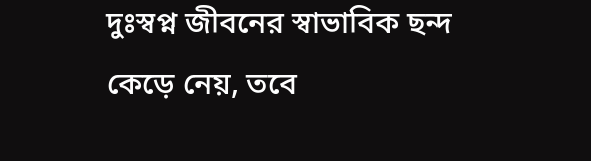দুঃস্বপ্ন জীবনের স্বাভাবিক ছন্দ কেড়ে নেয়, তবে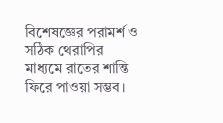বিশেষজ্ঞের পরামর্শ ও সঠিক থেরাপির মাধ্যমে রাতের শান্তি ফিরে পাওয়া সম্ভব।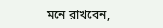মনে রাখবেন,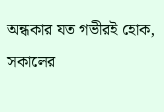অন্ধকার যত গভীরই হোক, সকালের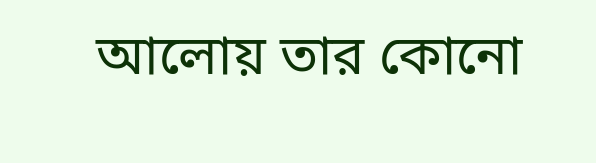আলোয় তার কোনো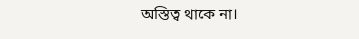অস্তিত্ব থাকে না।